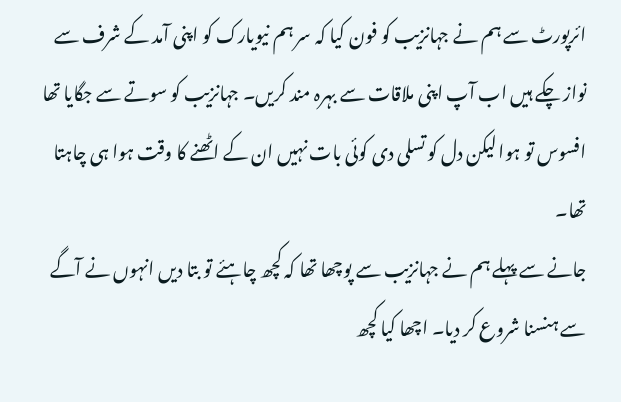ائرپورٹ سے ہم نے جہانزیب کو فون کیا کہ سر ہم نیویارک کو اپنی آمد کے شرف سے نواز چکے ہیں اب آپ اپنی ملاقات سے بہرہ مند کریں۔ جہانزیب کو سوتے سے جگایا تھا افسوس تو ہوا لیکن دل کو تسلی دی کوئی بات نہیں ان کے اٹھنے کا وقت ہوا ہی چاہتا تھا۔
جانے سے پہلے ہم نے جہانزیب سے پوچھا تھا کہ کچھ چاہئے تو بتا دیں انہوں نے آگے سے ہنسنا شروع کر دیا۔ اچھا کیا کچھ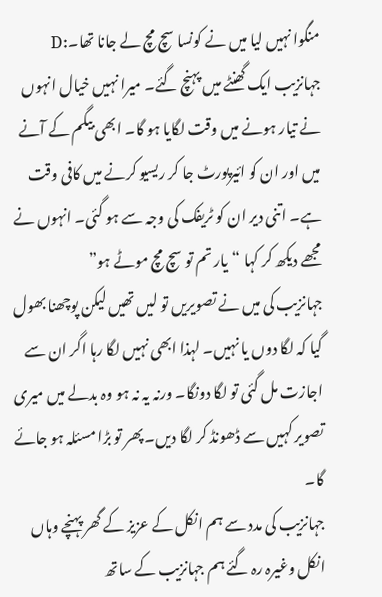منگوا نہیں لیا میں نے کونسا سچ مچ لے جانا تھا۔:D
جہانزیب ایک گھنٹے میں پہنچ گئے۔ میرا نہیں خیال انہوں نے تیار ہونے میں وقت لگایا ہو گا۔ ابھی بیگم کے آنے میں اور ان کو ائیرپورٹ جا کر ریسیو کرنے میں کافی وقت ہے۔ اتنی دیر ان کو ٹریفک کی وجہ سے ہو گئی۔ انہوں نے مجھے دیکھ کر کہا “یار تم تو سچ مچ موٹے ہو”
جہانزیب کی میں نے تصویریں تو لیں تھیں لیکن پوچھنا بھول گیا کہ لگا دوں یا نہیں۔ لہذا ابھی نہیں لگا رہا اگر ان سے اجازت مل گئی تو لگا دونگا۔ ورنہ یہ نہ ہو وہ بدلے میں میری تصویر کہیں سے ڈھونڈ کر لگا دیں۔ پھر تو بڑا مسئلہ ہو جائے گا۔
جہانزیب کی مدد سے ہم انکل کے عزیز کے گھر پہنچے وہاں انکل وغیرہ رہ گئے ہم جہانزیب کے ساتھ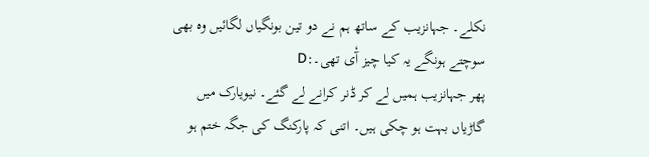نکلے۔ جہانزیب کے ساتھ ہم نے دو تین بونگیاں لگائیں وہ بھی سوچتے ہونگے یہ کیا چیز آٗی تھی۔:D
پھر جہانزیب ہمیں لے کر ڈنر کرانے لے گئے۔ نیویارک میں گاڑیاں بہت ہو چکی ہیں۔ اتنی کہ پارکنگ کی جگہ ختم ہو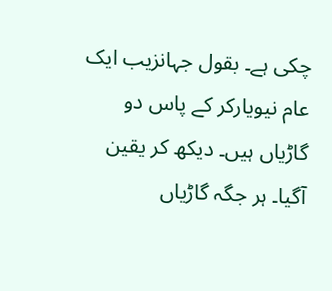چکی ہے۔ بقول جہانزیب ایک عام نیویارکر کے پاس دو گاڑیاں ہیں۔ دیکھ کر یقین آگیا۔ ہر جگہ گاڑیاں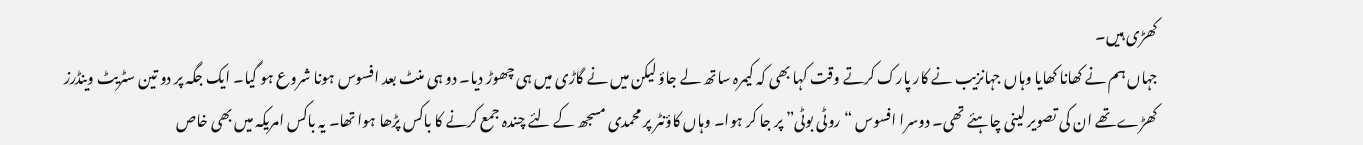کھڑی ہیں۔
جہاں ہم نے کھانا کھایا وہاں جہانزیب نے کار پارک کرتے وقت کہا بھی کہ کیمرہ ساتھ لے جاؤ لیکن میں نے گاڑی میں ہی چھوڑ دیا۔ دو ہی منٹ بعد افسوس ہونا شروع ہو گیا۔ ایک جگہ پر دو تین سٹریٹ وینڈرز کھڑے تھے ان کی تصویر لینی چاہئے تھی۔ دوسرا افسوس “روٹی بوٹی” پر جا کر ہوا۔ وہاں کاؤنٹر پر محمدی مسجھ کے لئے چندہ جمع کرنے کا باکس پڑھا ہوا تھا۔ یہ باکس امریکہ میں بھی خاص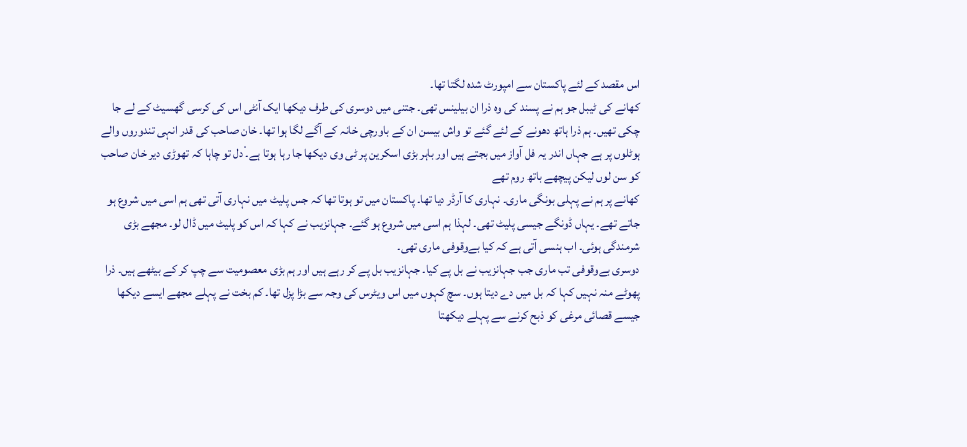اس مقصد کے لئے پاکستان سے امپورٹ شدہ لگتا تھا۔
کھانے کی ٹیبل جو ہم نے پسند کی وہ ذرا ان بیلینس تھی۔ جتنی میں دوسری کی طرف دیکھا ایک آنٹی اس کی کرسی گھسیٹ کے لے جا چکی تھیں۔ ہم ذرا ہاتھ دھونے کے لئے گئے تو واش بیسن ان کے باورچی خانہ کے آگے لگا ہوا تھا۔ خان صاحب کی قدر انہی تندوروں والے ہوٹلوں پر ہے جہاں اندر یہ فل آواز میں بجتے ہیں اور باہر بڑی اسکرین پر ٹی وی دیکھا جا رہا ہوتا ہے۔ْ دل تو چاہا کہ تھوڑی دیر خان صاحب کو سن لوں لیکن پیچھے باتھ روم تھے
کھانے پر ہم نے پہلی بونگی ماری۔ نہاری کا آرڈر دیا تھا۔ پاکستان میں تو ہوتا تھا کہ جس پلیٹ میں نہاری آتی تھی ہم اسی میں شروع ہو جاتے تھے۔ یہاں ڈونگے جیسی پلیٹ تھی۔ لہذا ہم اسی میں شروع ہو گئے۔ جہانزیب نے کہا کہ اس کو پلیٹ میں ڈال لو۔ مجھے بڑی شرمندگی ہوئی۔ اب ہنسی آتی ہے کہ کیا بےوقوفی ماری تھی۔
دوسری بےوقوفی تب ماری جب جہانزیب نے بل پے کیا۔ جہانزیب بل پے کر رہے ہیں اور ہم بڑی معصومیت سے چپ کر کے بیٹھے ہیں۔ ذرا پھوٹے منہ نہیں کہا کہ بل میں دے دیتا ہوں۔ سچ کہوں میں اس ویٹرس کی وجہ سے بڑا پزل تھا۔ کم بخت نے پہلے مجھے ایسے دیکھا جیسے قصائی مرغی کو ذبح کرنے سے پہلے دیکھتا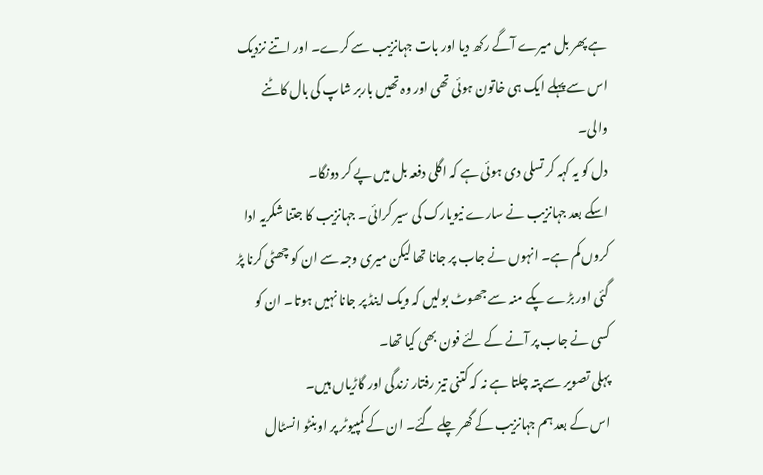ہے پھر بل میرے آگے رکھ دیا اور بات جہانزیب سے کرے۔ اور اتنے نزدیک اس سے پہلے ایک ہی خاتون ہوئی تھی اور وہ تھیں باربر شاپ کی بال کاٹنے والی۔
دل کو یہ کہہ کر تسلی دی ہوئی ہے کہ اگلی دفعہ بل میں پے کر دونگا۔
اسکے بعد جہانزیب نے سارے نیویارک کی سیر کرائی۔ جہانزیب کا جتنا شکریہ ادا کروں کم ہے۔ انہوں نے جاب پر جانا تھا لیکن میری وجہ سے ان کو چھٹی کرنا پڑ گئی اور بڑے پکے منہ سے جھوٹ بولیں کہ ویک اینڈ پر جانا نہیں ہوتا۔ ان کو کسی نے جاب پر آنے کے لئے فون بھی کیا تھا۔
پہلی تصویر سے پتہ چلتا ہے نہ کہ کتنی تیز رفتار زندگی اور گاڑیاں ہیں۔
اس کے بعد ہم جہانزیب کے گھر چلے گئے۔ ان کے کمپیوٹر پر اوبنٹو انسٹال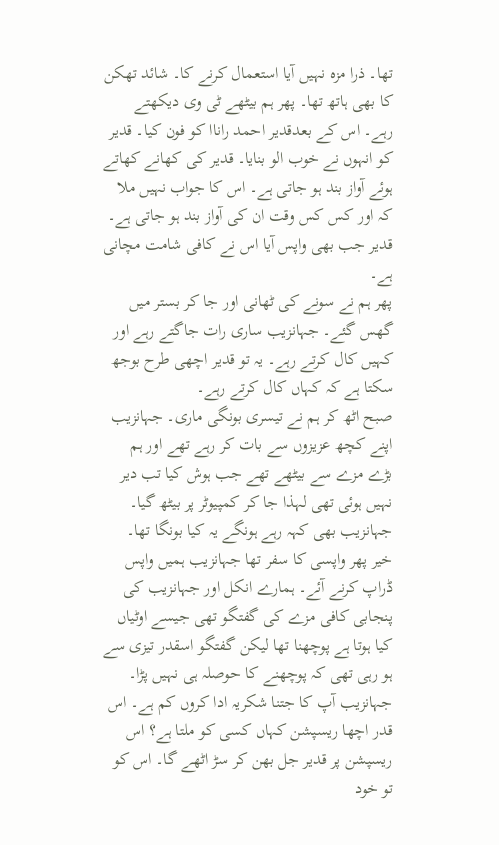تھا۔ ذرا مزہ نہیں آیا استعمال کرنے کا۔ شائد تھکن کا بھی ہاتھ تھا۔ پھر ہم بیٹھے ٹی وی دیکھتے رہے۔ اس کے بعدقدیر احمد راناا کو فون کیا۔ قدیر کو انہوں نے خوب الو بنایا۔ قدیر کی کھانے کھاتے ہوئے آواز بند ہو جاتی ہے۔ اس کا جواب نہیں ملا کہ اور کس کس وقت ان کی آواز بند ہو جاتی ہے۔ قدیر جب بھی واپس آیا اس نے کافی شامت مچانی ہے۔
پھر ہم نے سونے کی ٹھانی اور جا کر بستر میں گھس گئے۔ جہانزیب ساری رات جاگتے رہے اور کہیں کال کرتے رہے۔ یہ تو قدیر اچھی طرح بوجھ سکتا ہے کہ کہاں کال کرتے رہے۔
صبح اٹھ کر ہم نے تیسری بونگی ماری۔ جہانزیب اپنے کچھ عزیزوں سے بات کر رہے تھے اور ہم بڑے مزے سے بیٹھے تھے جب ہوش کیا تب دیر نہیں ہوئی تھی لہذا جا کر کمپیوٹر پر بیٹھ گیا۔ جہانزیب بھی کہہ رہے ہونگے یہ کیا بونگا تھا۔
خیر پھر واپسی کا سفر تھا جہانزیب ہمیں واپس ڈراپ کرنے آئے۔ ہمارے انکل اور جہانزیب کی پنجابی کافی مزے کی گفتگو تھی جیسے اوٹیاں کیا ہوتا ہے پوچھنا تھا لیکن گفتگو اسقدر تیزی سے ہو رہی تھی کہ پوچھنے کا حوصلہ ہی نہیں پڑا۔
جہانزیب آپ کا جتنا شکریہ ادا کروں کم ہے۔ اس قدر اچھا ریسپشن کہاں کسی کو ملتا ہے؟ اس ریسپشن پر قدیر جل بھن کر سڑ اٹھے گا۔ اس کو تو خود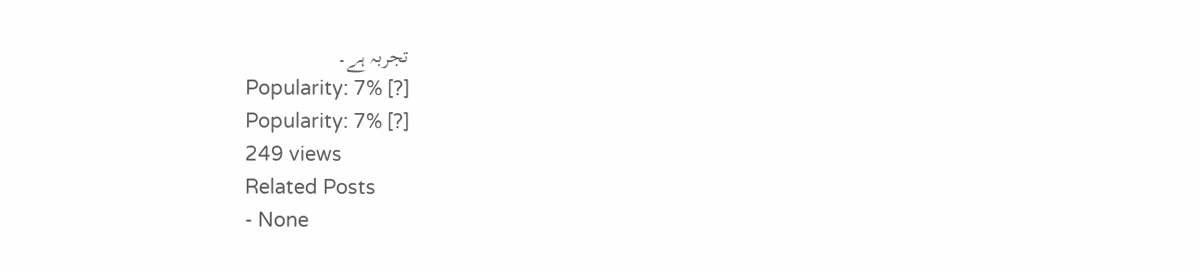تجربہ ہے۔
Popularity: 7% [?]
Popularity: 7% [?]
249 views
Related Posts
- None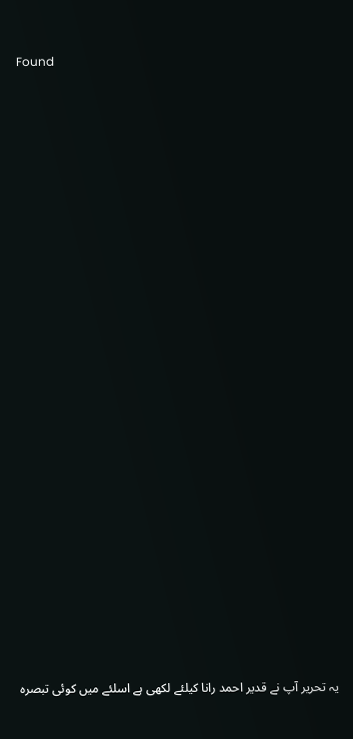Found































یہ تحریر آپ نے قدیر احمد رانا کیلئے لکھی ہے اسلئے میں کوئی تبصرہ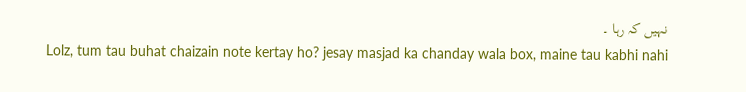نہیں کہ رہا ۔
Lolz, tum tau buhat chaizain note kertay ho? jesay masjad ka chanday wala box, maine tau kabhi nahi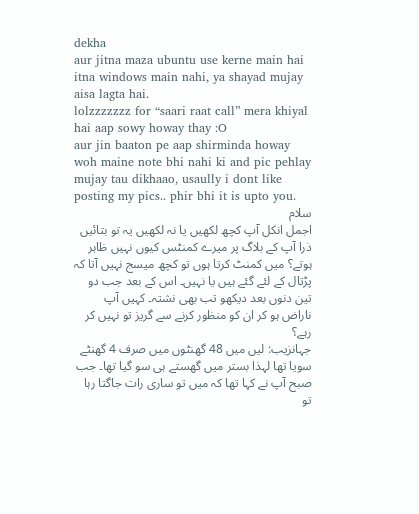dekha
aur jitna maza ubuntu use kerne main hai itna windows main nahi, ya shayad mujay aisa lagta hai.
lolzzzzzzz for “saari raat call” mera khiyal hai aap sowy howay thay :O
aur jin baaton pe aap shirminda howay woh maine note bhi nahi ki and pic pehlay mujay tau dikhaao, usaully i dont like posting my pics.. phir bhi it is upto you.
سلام
اجمل انکل آپ کچھ لکھیں یا نہ لکھیں یہ تو بتائیں ذرا آپ کے بلاگ پر میرے کمنٹس کیوں نہیں ظاہر ہوتے؟ میں کمنٹ کرتا ہوں تو کچھ میسج نہیں آتا کہ پڑتال کے لئے گئے ہیں یا نہیں۔ اس کے بعد جب دو تین دنوں بعد دیکھو تب بھی نشتہ۔ کہیں آپ ناراض ہو کر ان کو منظور کرنے سے گریز تو نہیں کر رہے؟
جہانزیب: لیں میں 48 گھنٹوں میں صرف 4 گھنٹے سویا تھا لہذا بستر میں گھستے ہی سو گیا تھا۔ جب صبح آپ نے کہا تھا کہ میں تو ساری رات جاگتا رہا تو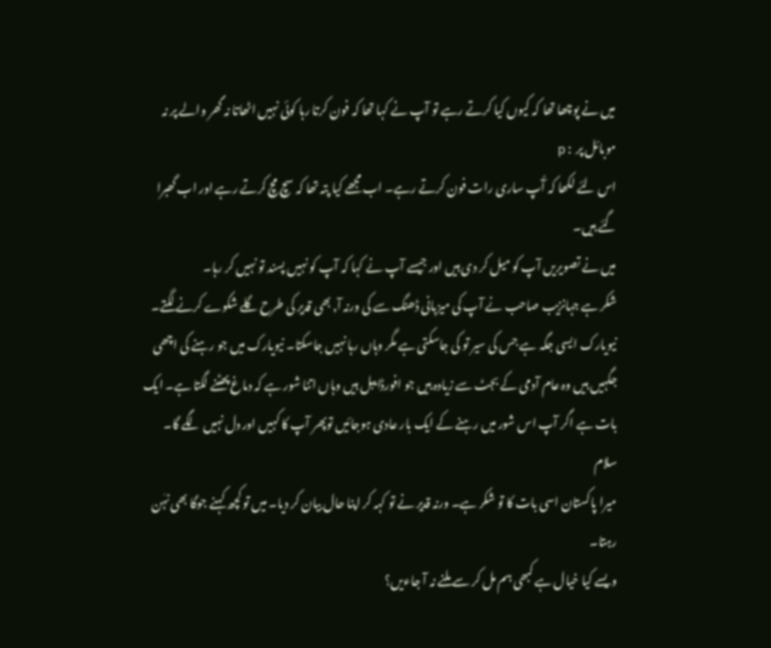میں نے پوچھا تھا کہ کیوں کیا کرتے رہے تو آپ نے کہا تھا کہ فون کرتا رہا کوئی نہیں اٹھاتا نہ گھر والے پر نہ موبائل پر :p
اس لئے لکھا کہ آُپ ساری رات فون کرتے رہے۔ اب مجھے کیا پتہ تھا کہ سچ مچ کرتے رہے اور اب گھبرا گئے ہیں۔
میں نے تصویریں آپ کو میل کر دی ہیں اور جیسے آپ نے کہا کہ آپ کو نہیں پسند تو نہیں کر رہا۔
شکر ہے جہانزیب صاحب نے آپ کی میزبانی ڈھنگ سے کی ورنہ آ٫ بھی قدیر کی طرح گلے شکوے کرنے لگتے۔
نیویارک ایسی جگہ ہے جس کی سیر تو کی جاسکتی ہے مگر وہاں رہا نہیں جاسکتا۔ نیویارک میں جو رہنے کی اچھی جگہیں ہیں وہ عام آدمی کے بجٹ سے زیادہ ہیں جو افورڈایبل ہیں وہاں اتنا شور ہے کہ دماغ پھٹنے لگتا ہے۔ ایک بات ہے اگر آپ اس شور میں رہنے کے ایک بار عادی ہوجائیں توپھر آپ کا کہیں اور دل نہیں لگے گا۔
سلام
میرا پاکستان اسی بات کا تو شکر ہے۔ ورنہ قدیر نے تو کہہ کر اپنا حال بیان کر دیا۔ میں تو کچھ کہنے جوگا بھی نہٰن رہتا۔
ویسے کیا خیال ہے کبھی ہم مل کر سے ملنے نہ آ جاءیں؟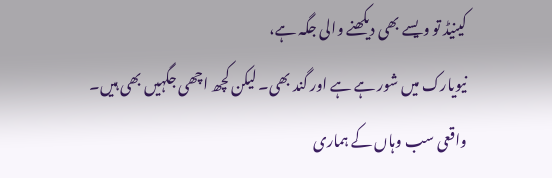کینیڈ تو ویسے بھی دیکھنے والی جگہ ہے،
نیویارک میں شور ہے ہے اور گند بھی۔ لیکن کچھ اچھی جگہیں بھی ہیں۔ واقعی سب وہاں کے ہماری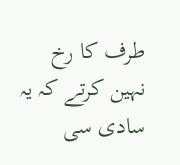طرف کا رخ نہین کرتے کہ یہ سادی سی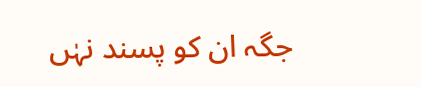جگہ ان کو پسند نہٰں